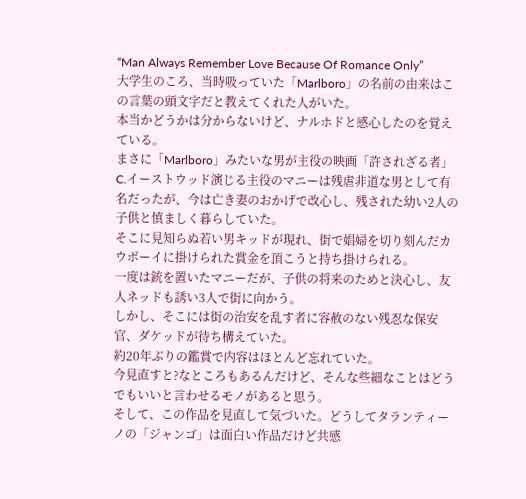“Man Always Remember Love Because Of Romance Only”
大学生のころ、当時吸っていた「Marlboro」の名前の由来はこの言葉の頭文字だと教えてくれた人がいた。
本当かどうかは分からないけど、ナルホドと感心したのを覚えている。
まさに「Marlboro」みたいな男が主役の映画「許されざる者」
C.イーストウッド演じる主役のマニーは残虐非道な男として有名だったが、今は亡き妻のおかげで改心し、残された幼い2人の子供と慎ましく暮らしていた。
そこに見知らぬ若い男キッドが現れ、街で娼婦を切り刻んだカウボーイに掛けられた賞金を頂こうと持ち掛けられる。
一度は銃を置いたマニーだが、子供の将来のためと決心し、友人ネッドも誘い3人で街に向かう。
しかし、そこには街の治安を乱す者に容赦のない残忍な保安官、ダケッドが待ち構えていた。
約20年ぶりの鑑賞で内容はほとんど忘れていた。
今見直すと?なところもあるんだけど、そんな些細なことはどうでもいいと言わせるモノがあると思う。
そして、この作品を見直して気づいた。どうしてタランティーノの「ジャンゴ」は面白い作品だけど共感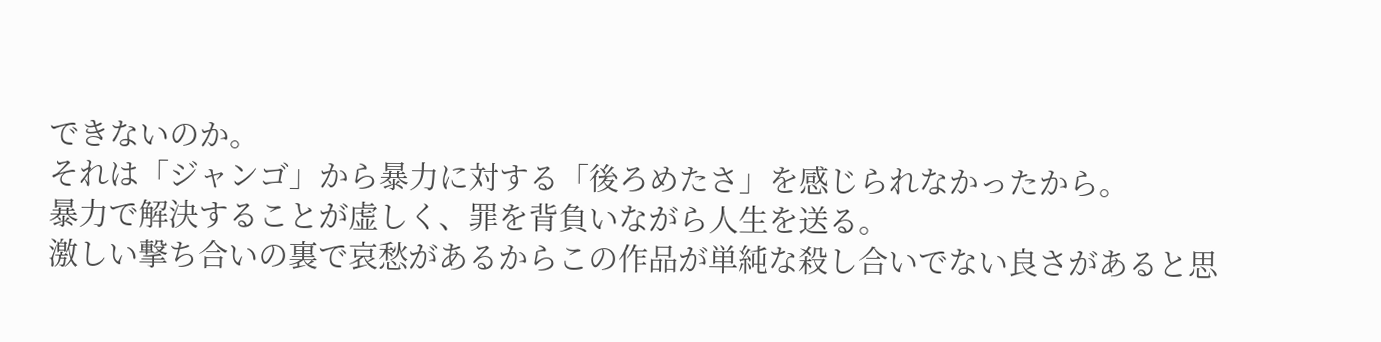できないのか。
それは「ジャンゴ」から暴力に対する「後ろめたさ」を感じられなかったから。
暴力で解決することが虚しく、罪を背負いながら人生を送る。
激しい撃ち合いの裏で哀愁があるからこの作品が単純な殺し合いでない良さがあると思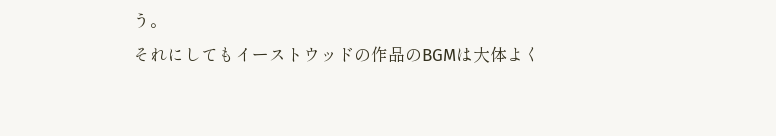う。
それにしてもイーストウッドの作品のBGMは大体よく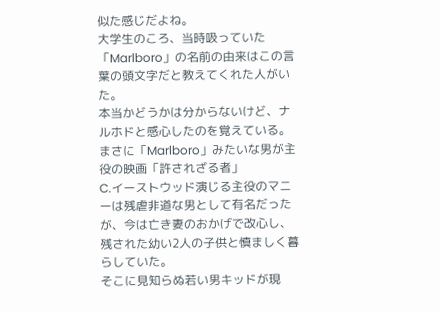似た感じだよね。
大学生のころ、当時吸っていた「Marlboro」の名前の由来はこの言葉の頭文字だと教えてくれた人がいた。
本当かどうかは分からないけど、ナルホドと感心したのを覚えている。
まさに「Marlboro」みたいな男が主役の映画「許されざる者」
C.イーストウッド演じる主役のマニーは残虐非道な男として有名だったが、今は亡き妻のおかげで改心し、残された幼い2人の子供と慎ましく暮らしていた。
そこに見知らぬ若い男キッドが現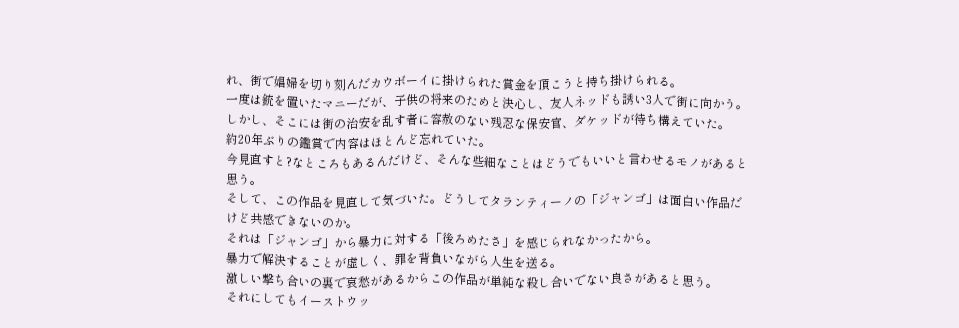れ、街で娼婦を切り刻んだカウボーイに掛けられた賞金を頂こうと持ち掛けられる。
一度は銃を置いたマニーだが、子供の将来のためと決心し、友人ネッドも誘い3人で街に向かう。
しかし、そこには街の治安を乱す者に容赦のない残忍な保安官、ダケッドが待ち構えていた。
約20年ぶりの鑑賞で内容はほとんど忘れていた。
今見直すと?なところもあるんだけど、そんな些細なことはどうでもいいと言わせるモノがあると思う。
そして、この作品を見直して気づいた。どうしてタランティーノの「ジャンゴ」は面白い作品だけど共感できないのか。
それは「ジャンゴ」から暴力に対する「後ろめたさ」を感じられなかったから。
暴力で解決することが虚しく、罪を背負いながら人生を送る。
激しい撃ち合いの裏で哀愁があるからこの作品が単純な殺し合いでない良さがあると思う。
それにしてもイーストウッ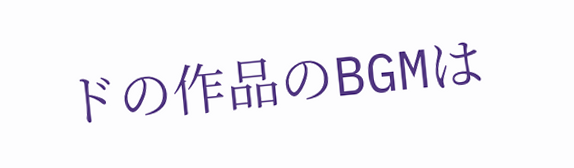ドの作品のBGMは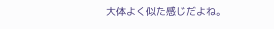大体よく似た感じだよね。